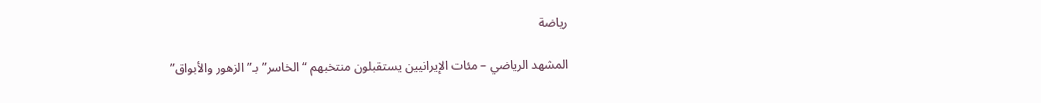رياضة

المشهد الرياضي – مئات الإيرانيين يستقبلون منتخبهم “الخاسر” بـ”الزهور والأبواق”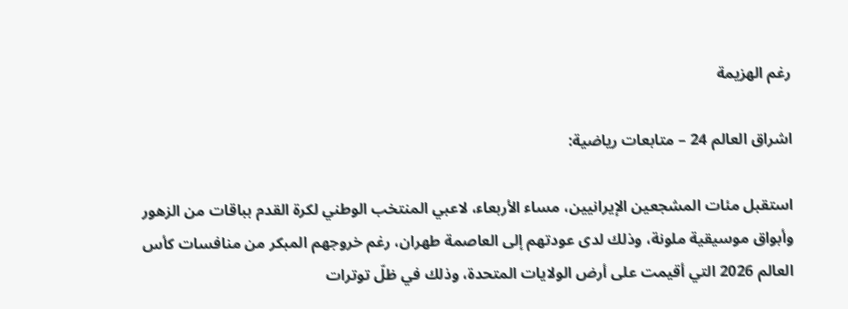رغم الهزيمة

اشراق العالم 24 – متابعات رياضية:

استقبل مئات المشجعين الإيرانيين، مساء الأربعاء، لاعبي المنتخب الوطني لكرة القدم بباقات من الزهور وأبواق موسيقية ملونة، وذلك لدى عودتهم إلى العاصمة طهران، رغم خروجهم المبكر من منافسات كأس العالم 2026 التي أقيمت على أرض الولايات المتحدة، وذلك في ظلّ توترات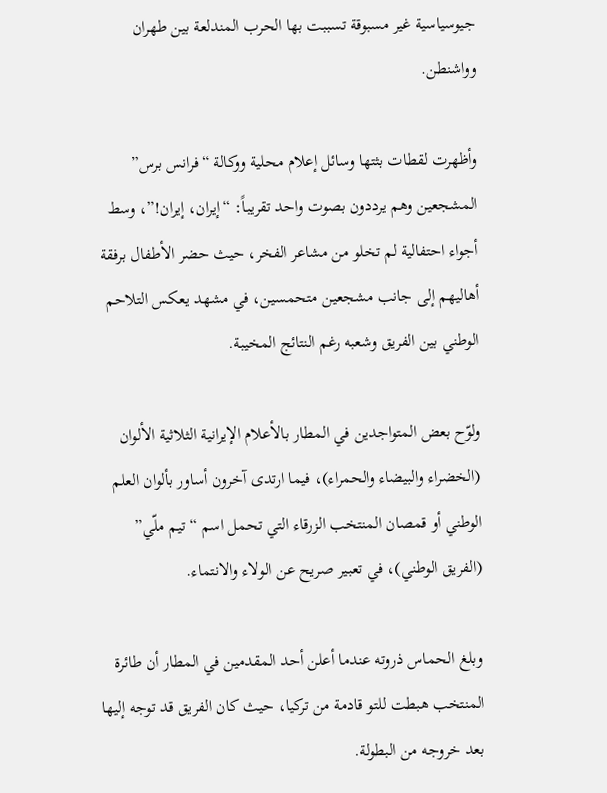جيوسياسية غير مسبوقة تسببت بها الحرب المندلعة بين طهران وواشنطن.

وأظهرت لقطات بثتها وسائل إعلام محلية ووكالة “فرانس برس” المشجعين وهم يرددون بصوت واحد تقريباً: “إيران، إيران!”، وسط أجواء احتفالية لم تخلو من مشاعر الفخر، حيث حضر الأطفال برفقة أهاليهم إلى جانب مشجعين متحمسين، في مشهد يعكس التلاحم الوطني بين الفريق وشعبه رغم النتائج المخيبة.

ولوّح بعض المتواجدين في المطار بالأعلام الإيرانية الثلاثية الألوان (الخضراء والبيضاء والحمراء)، فيما ارتدى آخرون أساور بألوان العلم الوطني أو قمصان المنتخب الزرقاء التي تحمل اسم “تيم ملّي” (الفريق الوطني)، في تعبير صريح عن الولاء والانتماء.

وبلغ الحماس ذروته عندما أعلن أحد المقدمين في المطار أن طائرة المنتخب هبطت للتو قادمة من تركيا، حيث كان الفريق قد توجه إليها بعد خروجه من البطولة.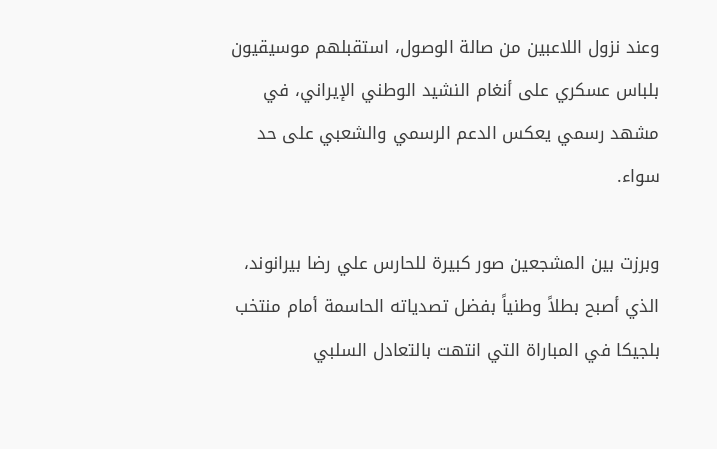وعند نزول اللاعبين من صالة الوصول، استقبلهم موسيقيون بلباس عسكري على أنغام النشيد الوطني الإيراني، في مشهد رسمي يعكس الدعم الرسمي والشعبي على حد سواء.

وبرزت بين المشجعين صور كبيرة للحارس علي رضا بيرانوند، الذي أصبح بطلاً وطنياً بفضل تصدياته الحاسمة أمام منتخب بلجيكا في المباراة التي انتهت بالتعادل السلبي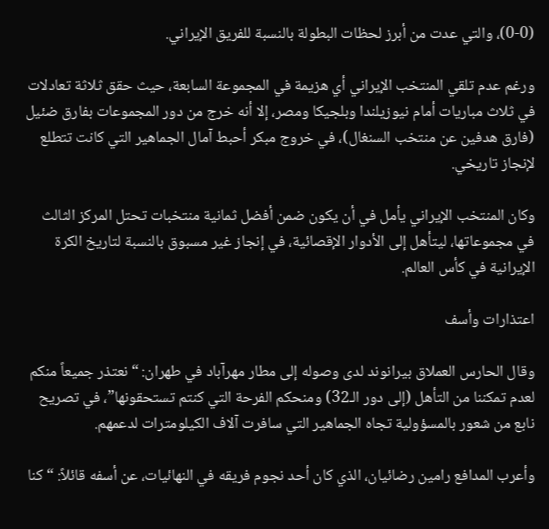(0-0)، والتي عدت من أبرز لحظات البطولة بالنسبة للفريق الإيراني.

ورغم عدم تلقي المنتخب الإيراني أي هزيمة في المجموعة السابعة، حيث حقق ثلاثة تعادلات في ثلاث مباريات أمام نيوزيلندا وبلجيكا ومصر، إلا أنه خرج من دور المجموعات بفارق ضئيل (فارق هدفين عن منتخب السنغال)، في خروج مبكر أحبط آمال الجماهير التي كانت تتطلع لإنجاز تاريخي.

وكان المنتخب الإيراني يأمل في أن يكون ضمن أفضل ثمانية منتخبات تحتل المركز الثالث في مجموعاتها، ليتأهل إلى الأدوار الإقصائية، في إنجاز غير مسبوق بالنسبة لتاريخ الكرة الإيرانية في كأس العالم.

اعتذارات وأسف

وقال الحارس العملاق بيرانوند لدى وصوله إلى مطار مهرآباد في طهران: “نعتذر جميعاً منكم لعدم تمكننا من التأهل (إلى دور الـ32) ومنحكم الفرحة التي كنتم تستحقونها”، في تصريح نابع من شعور بالمسؤولية تجاه الجماهير التي سافرت آلاف الكيلومترات لدعمهم.

وأعرب المدافع رامين رضائيان، الذي كان أحد نجوم فريقه في النهائيات، عن أسفه قائلاً: “كنا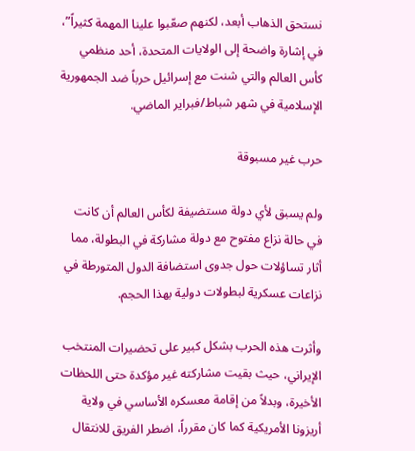نستحق الذهاب أبعد، لكنهم صعّبوا علينا المهمة كثيراً”، في إشارة واضحة إلى الولايات المتحدة، أحد منظمي كأس العالم والتي شنت مع إسرائيل حرباً ضد الجمهورية الإسلامية في شهر شباط/فبراير الماضي.

حرب غير مسبوقة

ولم يسبق لأي دولة مستضيفة لكأس العالم أن كانت في حالة نزاع مفتوح مع دولة مشاركة في البطولة، مما أثار تساؤلات حول جدوى استضافة الدول المتورطة في نزاعات عسكرية لبطولات دولية بهذا الحجم.

وأثرت هذه الحرب بشكل كبير على تحضيرات المنتخب الإيراني، حيث بقيت مشاركته غير مؤكدة حتى اللحظات الأخيرة، وبدلاً من إقامة معسكره الأساسي في ولاية أريزونا الأمريكية كما كان مقرراً، اضطر الفريق للانتقال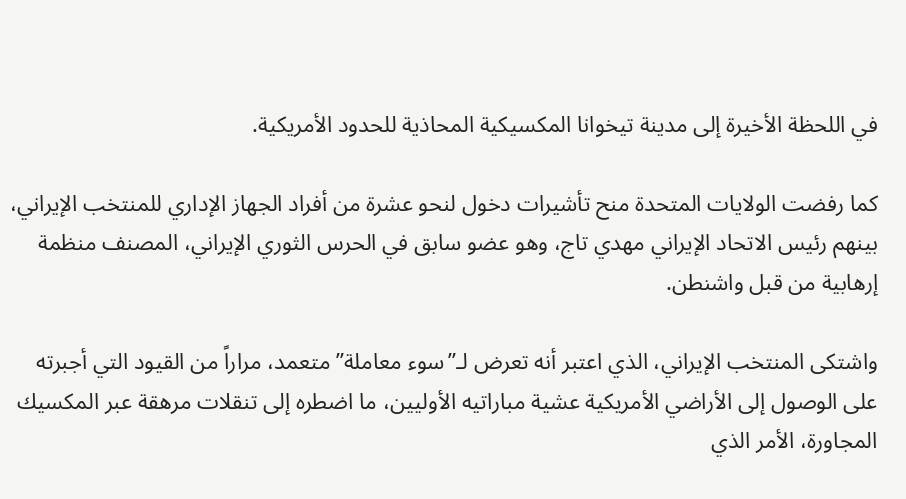في اللحظة الأخيرة إلى مدينة تيخوانا المكسيكية المحاذية للحدود الأمريكية.

كما رفضت الولايات المتحدة منح تأشيرات دخول لنحو عشرة من أفراد الجهاز الإداري للمنتخب الإيراني، بينهم رئيس الاتحاد الإيراني مهدي تاج، وهو عضو سابق في الحرس الثوري الإيراني، المصنف منظمة إرهابية من قبل واشنطن.

واشتكى المنتخب الإيراني، الذي اعتبر أنه تعرض لـ”سوء معاملة” متعمد، مراراً من القيود التي أجبرته على الوصول إلى الأراضي الأمريكية عشية مباراتيه الأوليين، ما اضطره إلى تنقلات مرهقة عبر المكسيك المجاورة، الأمر الذي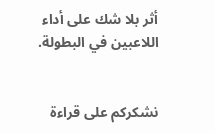أثر بلا شك على أداء اللاعبين في البطولة.


نشكركم على قراءة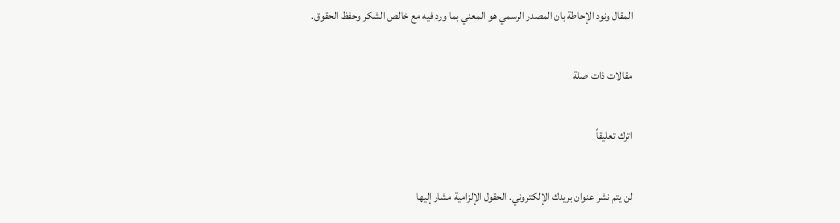المقال ونود الإحاطة بان المصدر الرسمي هو المعني بما ورد فيه مع خالص الشكر وحفظ الحقوق.

مقالات ذات صلة

اترك تعليقاً

لن يتم نشر عنوان بريدك الإلكتروني. الحقول الإلزامية مشار إليها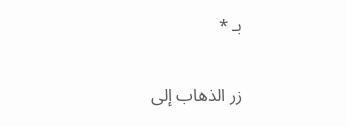بـ *

زر الذهاب إلى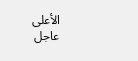الأعلى
عاجل